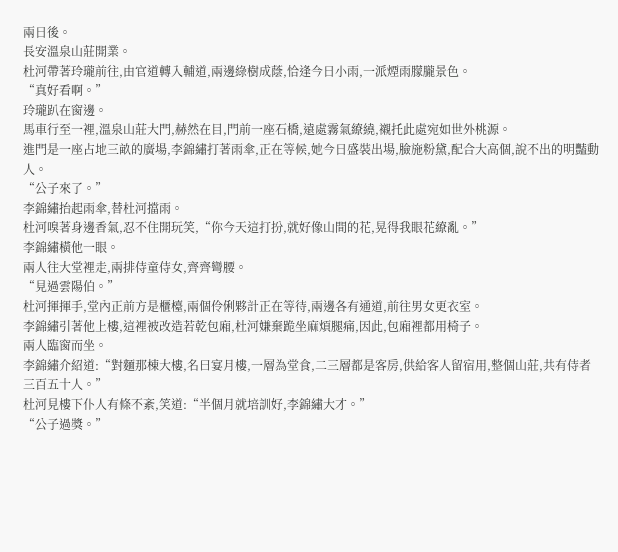兩日後。
長安溫泉山莊開業。
杜河帶著玲瓏前往,由官道轉入輔道,兩邊綠樹成蔭,恰逢今日小雨,一派煙雨朦朧景色。
“真好看啊。”
玲瓏趴在窗邊。
馬車行至一裡,溫泉山莊大門,赫然在目,門前一座石橋,遠處霧氣繚繞,襯托此處宛如世外桃源。
進門是一座占地三畝的廣場,李錦繡打著雨傘,正在等候,她今日盛裝出場,臉施粉黛,配合大高個,說不出的明豔動人。
“公子來了。”
李錦繡抬起雨傘,替杜河擋雨。
杜河嗅著身邊香氣,忍不住開玩笑,“你今天這打扮,就好像山間的花,晃得我眼花繚亂。”
李錦繡橫他一眼。
兩人往大堂裡走,兩排侍童侍女,齊齊彎腰。
“見過雲陽伯。”
杜河揮揮手,堂內正前方是櫃檯,兩個伶俐夥計正在等待,兩邊各有通道,前往男女更衣室。
李錦繡引著他上樓,這裡被改造若乾包廂,杜河嫌棄跪坐麻煩腿痛,因此,包廂裡都用椅子。
兩人臨窗而坐。
李錦繡介紹道:“對麵那棟大樓,名曰宴月樓,一層為堂食,二三層都是客房,供給客人留宿用,整個山莊,共有侍者三百五十人。”
杜河見樓下仆人有條不紊,笑道:“半個月就培訓好,李錦繡大才。”
“公子過獎。”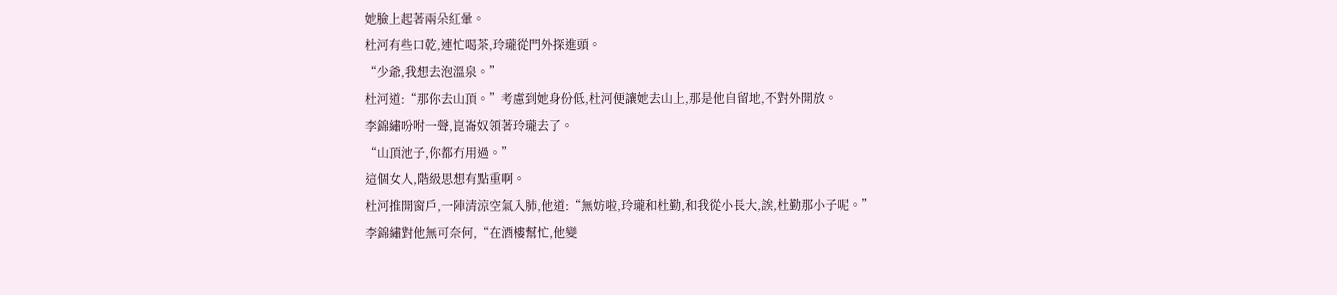她臉上起著兩朵紅暈。
杜河有些口乾,連忙喝茶,玲瓏從門外探進頭。
“少爺,我想去泡溫泉。”
杜河道:“那你去山頂。”考慮到她身份低,杜河便讓她去山上,那是他自留地,不對外開放。
李錦繡吩咐一聲,崑崙奴領著玲瓏去了。
“山頂池子,你都冇用過。”
這個女人,階級思想有點重啊。
杜河推開窗戶,一陣清涼空氣入肺,他道:“無妨啦,玲瓏和杜勤,和我從小長大,誒,杜勤那小子呢。”
李錦繡對他無可奈何,“在酒樓幫忙,他變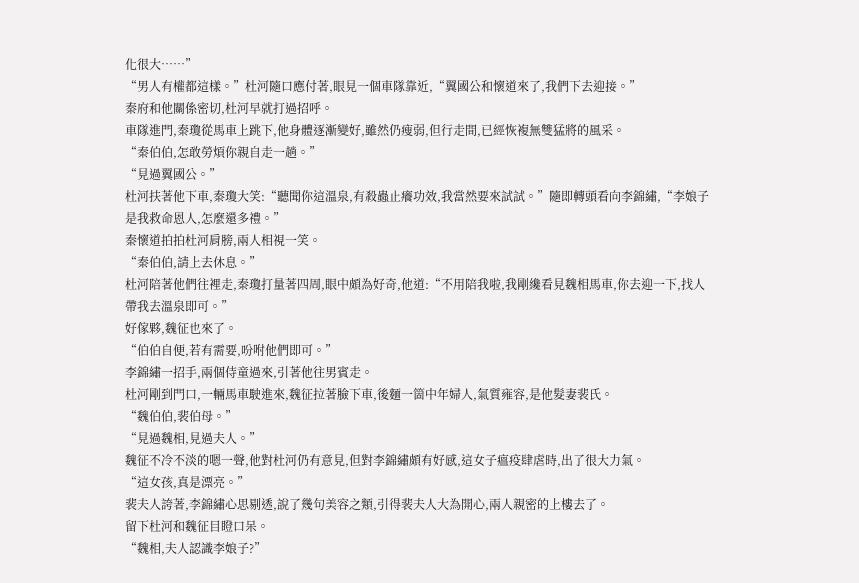化很大……”
“男人有權都這樣。”杜河隨口應付著,眼見一個車隊靠近,“翼國公和懷道來了,我們下去迎接。”
秦府和他關係密切,杜河早就打過招呼。
車隊進門,秦瓊從馬車上跳下,他身體逐漸變好,雖然仍瘦弱,但行走間,已經恢複無雙猛將的風采。
“秦伯伯,怎敢勞煩你親自走一趟。”
“見過翼國公。”
杜河扶著他下車,秦瓊大笑:“聽聞你這溫泉,有殺蟲止癢功效,我當然要來試試。”隨即轉頭看向李錦繡,“李娘子是我救命恩人,怎麼還多禮。”
秦懷道拍拍杜河肩膀,兩人相視一笑。
“秦伯伯,請上去休息。”
杜河陪著他們往裡走,秦瓊打量著四周,眼中頗為好奇,他道:“不用陪我啦,我剛纔看見魏相馬車,你去迎一下,找人帶我去溫泉即可。”
好傢夥,魏征也來了。
“伯伯自便,若有需要,吩咐他們即可。”
李錦繡一招手,兩個侍童過來,引著他往男賓走。
杜河剛到門口,一輛馬車駛進來,魏征拉著臉下車,後麵一箇中年婦人,氣質雍容,是他髮妻裴氏。
“魏伯伯,裴伯母。”
“見過魏相,見過夫人。”
魏征不冷不淡的嗯一聲,他對杜河仍有意見,但對李錦繡頗有好感,這女子瘟疫肆虐時,出了很大力氣。
“這女孩,真是漂亮。”
裴夫人誇著,李錦繡心思剔透,說了幾句美容之類,引得裴夫人大為開心,兩人親密的上樓去了。
留下杜河和魏征目瞪口呆。
“魏相,夫人認識李娘子?”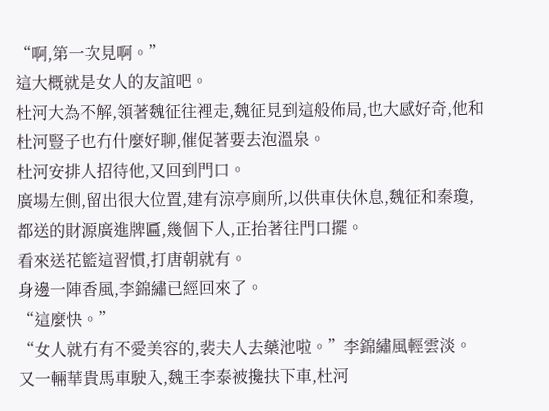“啊,第一次見啊。”
這大概就是女人的友誼吧。
杜河大為不解,領著魏征往裡走,魏征見到這般佈局,也大感好奇,他和杜河豎子也冇什麼好聊,催促著要去泡溫泉。
杜河安排人招待他,又回到門口。
廣場左側,留出很大位置,建有涼亭廁所,以供車伕休息,魏征和秦瓊,都送的財源廣進牌匾,幾個下人,正抬著往門口擺。
看來送花籃這習慣,打唐朝就有。
身邊一陣香風,李錦繡已經回來了。
“這麼快。”
“女人就冇有不愛美容的,裴夫人去藥池啦。”李錦繡風輕雲淡。
又一輛華貴馬車駛入,魏王李泰被攙扶下車,杜河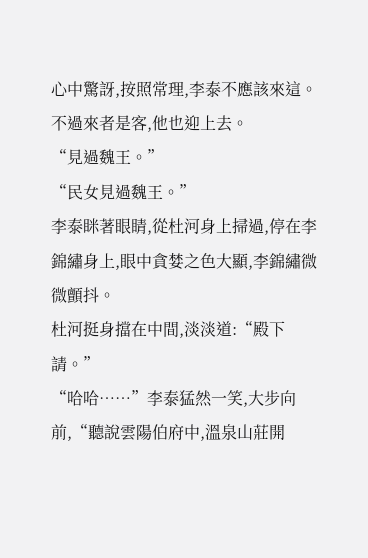心中驚訝,按照常理,李泰不應該來這。
不過來者是客,他也迎上去。
“見過魏王。”
“民女見過魏王。”
李泰眯著眼睛,從杜河身上掃過,停在李錦繡身上,眼中貪婪之色大顯,李錦繡微微顫抖。
杜河挺身擋在中間,淡淡道:“殿下請。”
“哈哈……”李泰猛然一笑,大步向前,“聽說雲陽伯府中,溫泉山莊開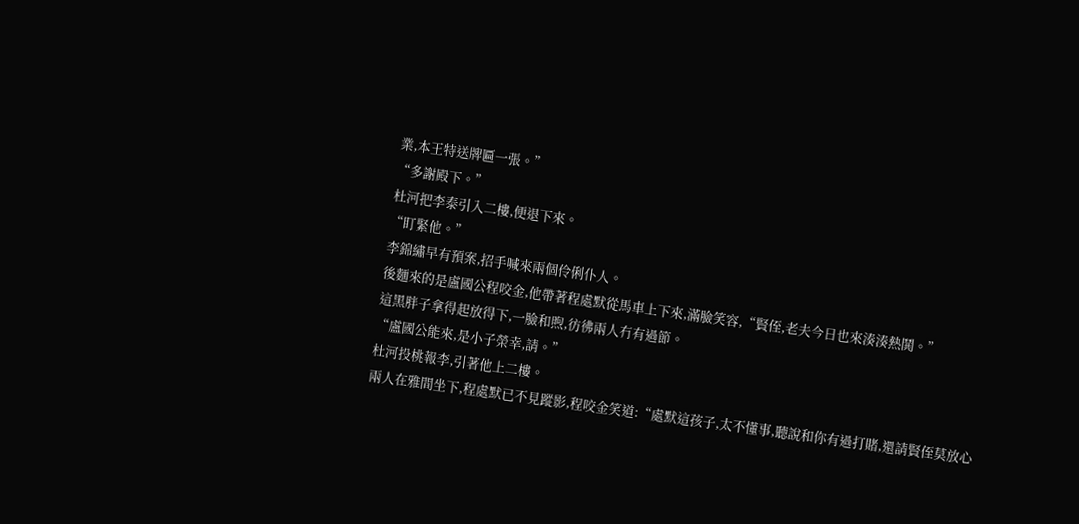業,本王特送牌匾一張。”
“多謝殿下。”
杜河把李泰引入二樓,便退下來。
“盯緊他。”
李錦繡早有預案,招手喊來兩個伶俐仆人。
後麵來的是盧國公程咬金,他帶著程處默從馬車上下來,滿臉笑容,“賢侄,老夫今日也來湊湊熱鬨。”
這黑胖子拿得起放得下,一臉和煦,彷彿兩人冇有過節。
“盧國公能來,是小子榮幸,請。”
杜河投桃報李,引著他上二樓。
兩人在雅間坐下,程處默已不見蹤影,程咬金笑道:“處默這孩子,太不懂事,聽說和你有過打賭,還請賢侄莫放心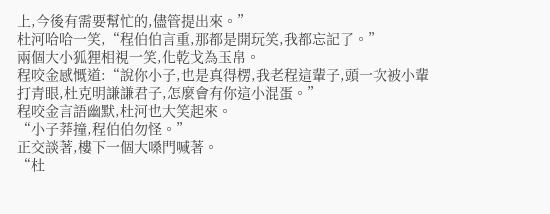上,今後有需要幫忙的,儘管提出來。”
杜河哈哈一笑,“程伯伯言重,那都是開玩笑,我都忘記了。”
兩個大小狐狸相視一笑,化乾戈為玉帛。
程咬金感慨道:“說你小子,也是真得楞,我老程這輩子,頭一次被小輩打青眼,杜克明謙謙君子,怎麼會有你這小混蛋。”
程咬金言語幽默,杜河也大笑起來。
“小子莽撞,程伯伯勿怪。”
正交談著,樓下一個大嗓門喊著。
“杜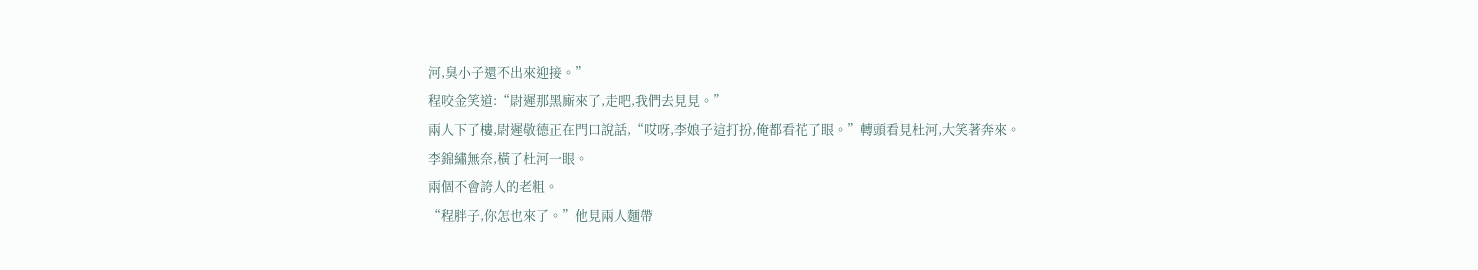河,臭小子還不出來迎接。”
程咬金笑道:“尉遲那黑廝來了,走吧,我們去見見。”
兩人下了樓,尉遲敬德正在門口說話,“哎呀,李娘子這打扮,俺都看花了眼。”轉頭看見杜河,大笑著奔來。
李錦繡無奈,橫了杜河一眼。
兩個不會誇人的老粗。
“程胖子,你怎也來了。”他見兩人麵帶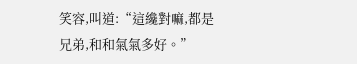笑容,叫道:“這纔對嘛,都是兄弟,和和氣氣多好。”